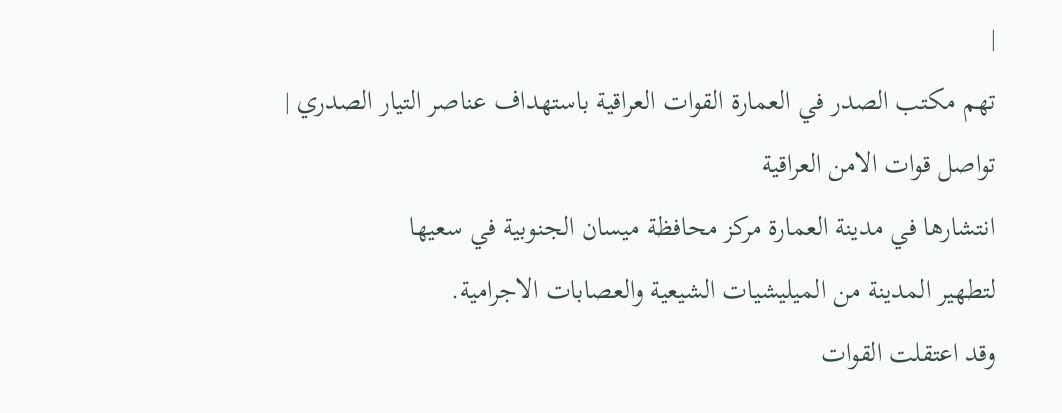|
تهم مكتب الصدر في العمارة القوات العراقية باستهداف عناصر التيار الصدري |
تواصل قوات الامن العراقية
انتشارها في مدينة العمارة مركز محافظة ميسان الجنوبية في سعيها
لتطهير المدينة من الميليشيات الشيعية والعصابات الاجرامية.
وقد اعتقلت القوات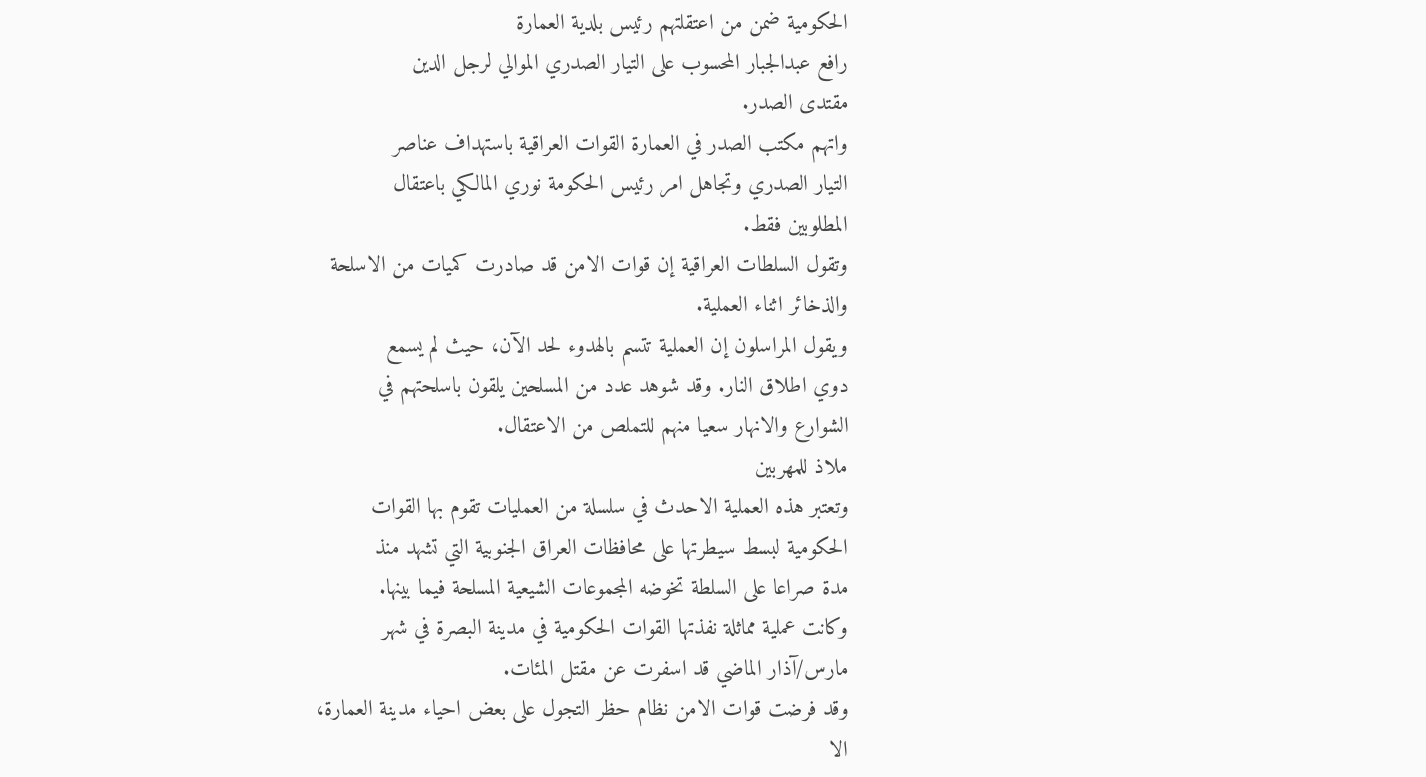الحكومية ضمن من اعتقلتهم رئيس بلدية العمارة
رافع عبدالجبار المحسوب على التيار الصدري الموالي لرجل الدين
مقتدى الصدر.
واتهم مكتب الصدر في العمارة القوات العراقية باستهداف عناصر
التيار الصدري وتجاهل امر رئيس الحكومة نوري المالكي باعتقال
المطلوبين فقط.
وتقول السلطات العراقية إن قوات الامن قد صادرت كميات من الاسلحة
والذخائر اثناء العملية.
ويقول المراسلون إن العملية تتسم بالهدوء لحد الآن، حيث لم يسمع
دوي اطلاق النار. وقد شوهد عدد من المسلحين يلقون باسلحتهم في
الشوارع والانهار سعيا منهم للتملص من الاعتقال.
ملاذ للمهربين
وتعتبر هذه العملية الاحدث في سلسلة من العمليات تقوم بها القوات
الحكومية لبسط سيطرتها على محافظات العراق الجنوبية التي تشهد منذ
مدة صراعا على السلطة تخوضه المجموعات الشيعية المسلحة فيما بينها.
وكانت عملية مماثلة نفذتها القوات الحكومية في مدينة البصرة في شهر
مارس/آذار الماضي قد اسفرت عن مقتل المئات.
وقد فرضت قوات الامن نظام حظر التجول على بعض احياء مدينة العمارة،
الا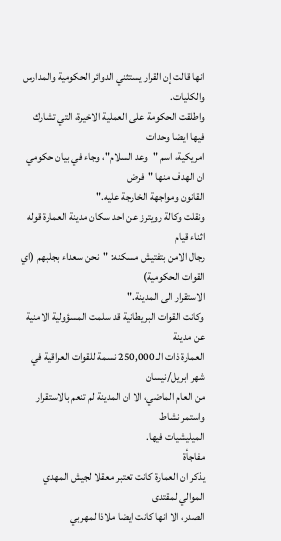انها قالت إن القرار يستثني الدوائر الحكومية والمدارس
والكليات.
واطلقت الحكومة على العملية الاخيرة، التي تشارك فيها ايضا وحدات
امريكية، اسم "وعد السلام"، وجاء في بيان حكومي ان الهدف منها "فرض
القانون ومواجهة الخارجة عليه."
ونقلت وكالة رويترز عن احد سكان مدينة العمارة قوله اثناء قيام
رجال الامن بتفتيش مسكنه: "نحن سعداء بجلبهم (اي القوات الحكومية)
الاستقرار الى المدينة."
وكانت القوات البريطانية قد سلمت المسؤولية الامنية عن مدينة
العمارة ذات الـ 250,000 نسمة للقوات العراقية في شهر ابريل/نيسان
من العام الماضي، الا ان المدينة لم تنعم بالاستقرار واستمر نشاط
الميليشيات فيها.
مفاجأة
يذكر ان العمارة كانت تعتبر معقلا لجيش المهدي الموالي لمقتدى
الصدر، الا انها كانت ايضا ملاذا لمهربي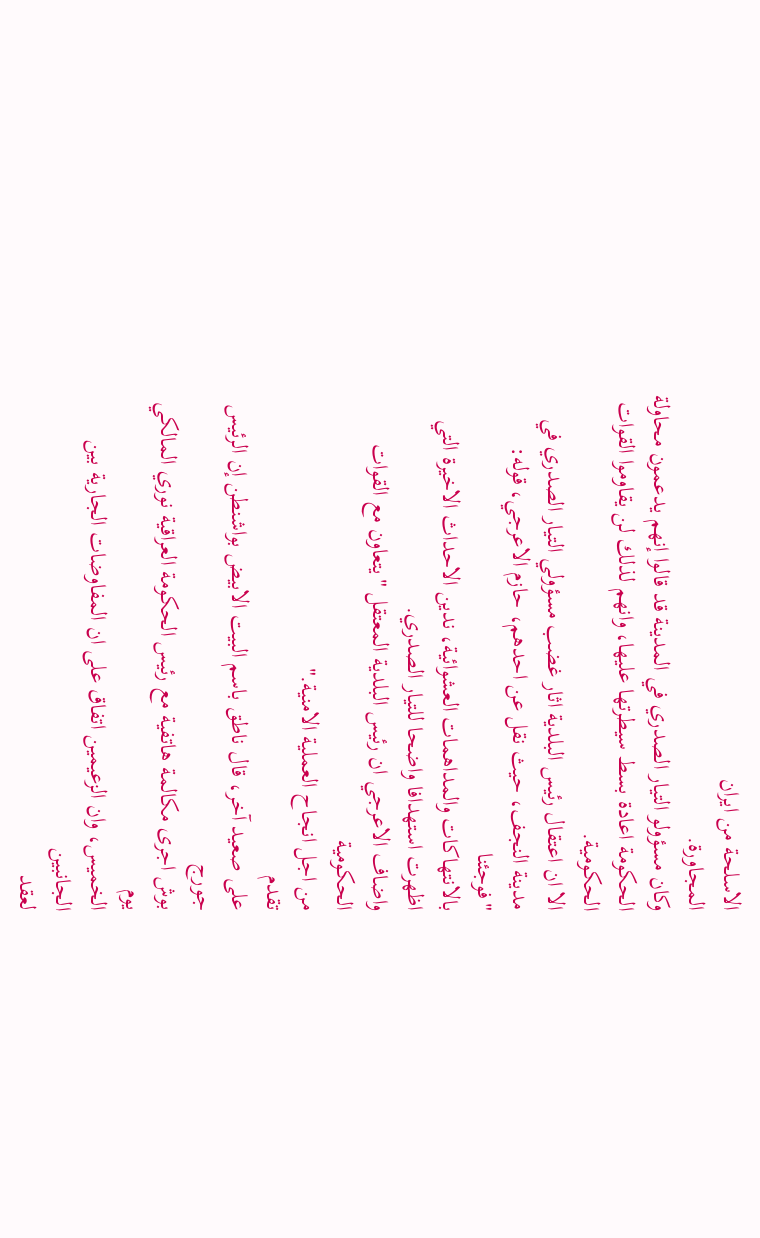الاسلحة من ايران
المجاورة.
وكان مسؤولو التيار الصدري في المدينة قد قالوا إنهم يدعمون محاولة
الحكومة اعادة بسط سيطرتها عليها، وانهم لذلك لن يقاوموا القوات
الحكومية.
الا ان اعتقال رئيس البلدية اثار غضب مسؤولي التيار الصدري في
مدينة النجف، حيث نقل عن احدهم، حازم الاعرجي، قوله: "فوجئنا
بالانتهاكات والمداهمات العشوائية، ندين الاحداث الاخيرة التي
اظهرت استهدافا واضحا للتيار الصدري.
واضاف الاعرجي ان رئيس البلدية المعتقل "يتعاون مع القوات الحكومية
من اجل انجاح العملية الامنية."
تقدم
على صعيد آخر، قال ناطق باسم البيت الابيض بواشنطن إن الرئيس جورج
بوش اجرى مكالمة هاتفية مع رئيس الحكومة العراقية نوري المالكي يوم
الخميس، وان الزعيمين اتفاق على ان المفاوضات الجارية بين الجانبين
لعقد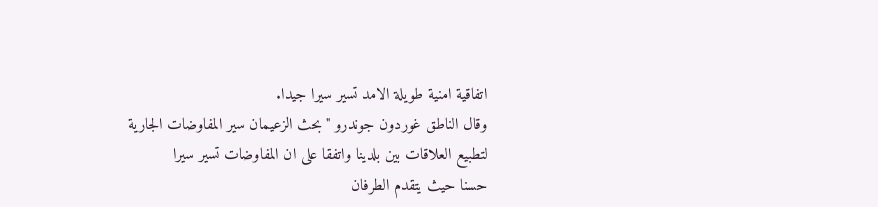اتفاقية امنية طويلة الامد تسير سيرا جيدا.
وقال الناطق غوردون جوندرو "بحث الزعيمان سير المفاوضات الجارية
لتطبيع العلاقات بين بلدينا واتفقا على ان المفاوضات تسير سيرا
حسنا حيث يتقدم الطرفان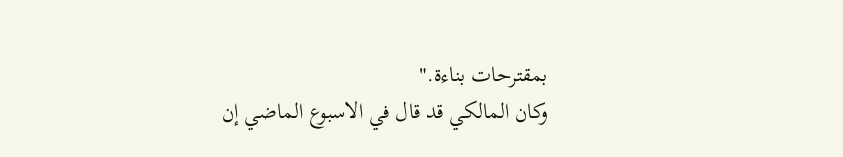بمقترحات بناءة."
وكان المالكي قد قال في الاسبوع الماضي إن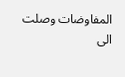المفاوضات وصلت الى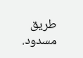طريق
مسدود.